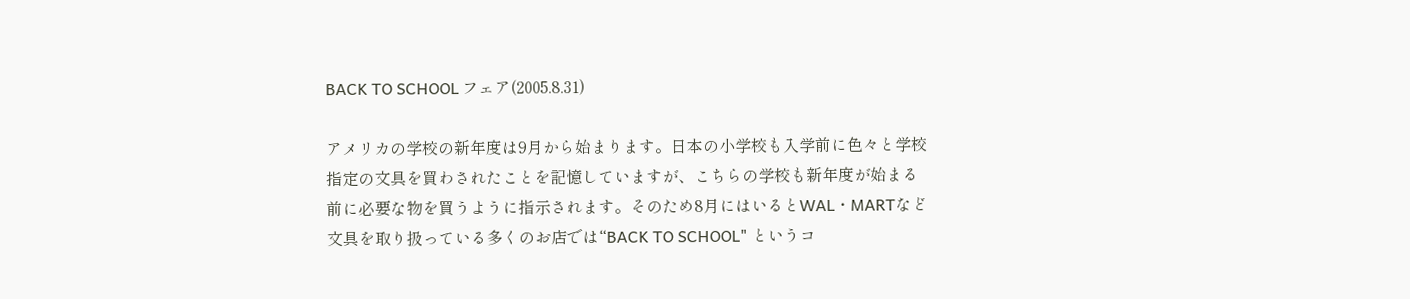BACK TO SCHOOL フェア(2005.8.31)

アメリカの学校の新年度は9月から始まります。日本の小学校も入学前に色々と学校指定の文具を買わされたことを記憶していますが、こちらの学校も新年度が始まる前に必要な物を買うように指示されます。そのため8月にはいるとWAL・MARTなど文具を取り扱っている多くのお店では“BACK TO SCHOOL" というコ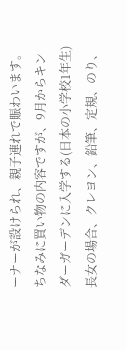ーナーが設けられ、親子連れで賑わいます。ちなみに買い物の内容ですが、9月からキンダーガーデンに入学する(日本の小学校1年生)長女の場合、クレヨン、鉛筆、定規、のり、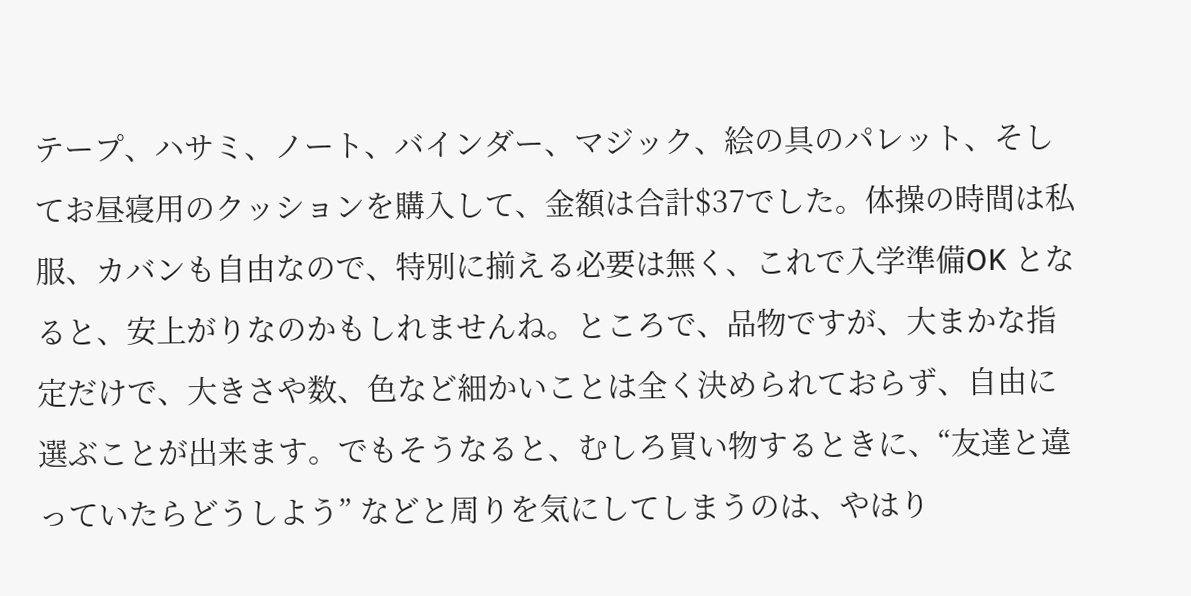テープ、ハサミ、ノート、バインダー、マジック、絵の具のパレット、そしてお昼寝用のクッションを購入して、金額は合計$37でした。体操の時間は私服、カバンも自由なので、特別に揃える必要は無く、これで入学準備OK となると、安上がりなのかもしれませんね。ところで、品物ですが、大まかな指定だけで、大きさや数、色など細かいことは全く決められておらず、自由に選ぶことが出来ます。でもそうなると、むしろ買い物するときに、“友達と違っていたらどうしよう” などと周りを気にしてしまうのは、やはり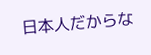日本人だからな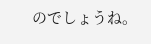のでしょうね。